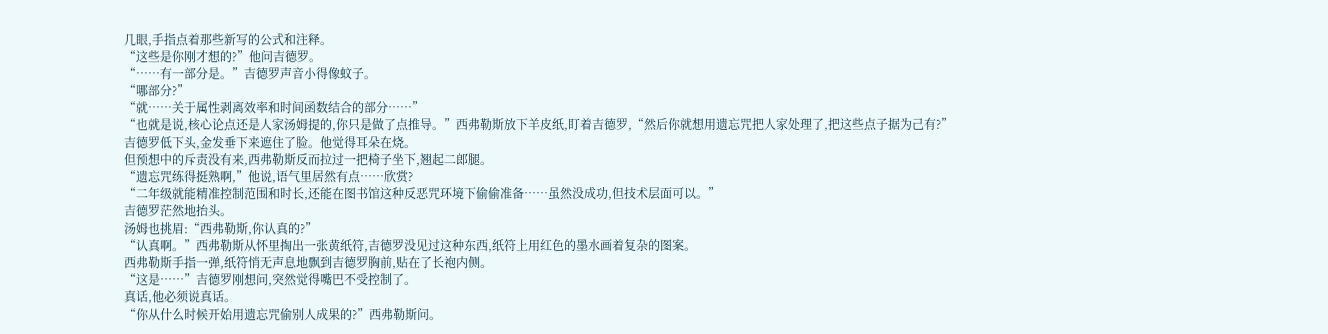几眼,手指点着那些新写的公式和注释。
“这些是你刚才想的?”他问吉德罗。
“……有一部分是。”吉德罗声音小得像蚊子。
“哪部分?”
“就……关于属性剥离效率和时间函数结合的部分……”
“也就是说,核心论点还是人家汤姆提的,你只是做了点推导。”西弗勒斯放下羊皮纸,盯着吉德罗,“然后你就想用遗忘咒把人家处理了,把这些点子据为己有?”
吉德罗低下头,金发垂下来遮住了脸。他觉得耳朵在烧。
但预想中的斥责没有来,西弗勒斯反而拉过一把椅子坐下,翘起二郎腿。
“遗忘咒练得挺熟啊,”他说,语气里居然有点……欣赏?
“二年级就能精准控制范围和时长,还能在图书馆这种反恶咒环境下偷偷准备……虽然没成功,但技术层面可以。”
吉德罗茫然地抬头。
汤姆也挑眉:“西弗勒斯,你认真的?”
“认真啊。”西弗勒斯从怀里掏出一张黄纸符,吉德罗没见过这种东西,纸符上用红色的墨水画着复杂的图案。
西弗勒斯手指一弹,纸符悄无声息地飘到吉德罗胸前,贴在了长袍内侧。
“这是……”吉德罗刚想问,突然觉得嘴巴不受控制了。
真话,他必须说真话。
“你从什么时候开始用遗忘咒偷别人成果的?”西弗勒斯问。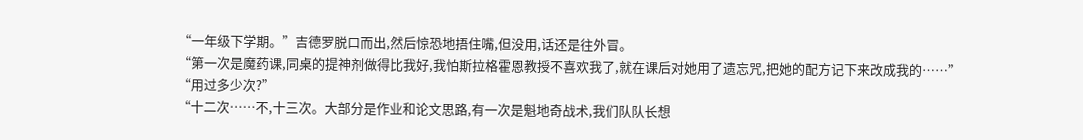“一年级下学期。”吉德罗脱口而出,然后惊恐地捂住嘴,但没用,话还是往外冒。
“第一次是魔药课,同桌的提神剂做得比我好,我怕斯拉格霍恩教授不喜欢我了,就在课后对她用了遗忘咒,把她的配方记下来改成我的……”
“用过多少次?”
“十二次……不,十三次。大部分是作业和论文思路,有一次是魁地奇战术,我们队队长想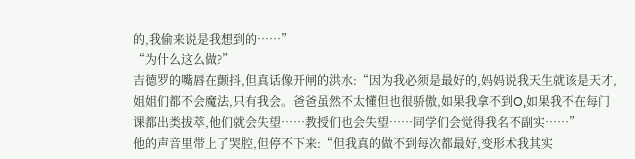的,我偷来说是我想到的……”
“为什么这么做?”
吉德罗的嘴唇在颤抖,但真话像开闸的洪水:“因为我必须是最好的,妈妈说我天生就该是天才,姐姐们都不会魔法,只有我会。爸爸虽然不太懂但也很骄傲,如果我拿不到O,如果我不在每门课都出类拔萃,他们就会失望……教授们也会失望……同学们会觉得我名不副实……”
他的声音里带上了哭腔,但停不下来:“但我真的做不到每次都最好,变形术我其实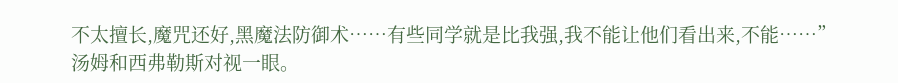不太擅长,魔咒还好,黑魔法防御术……有些同学就是比我强,我不能让他们看出来,不能……”
汤姆和西弗勒斯对视一眼。